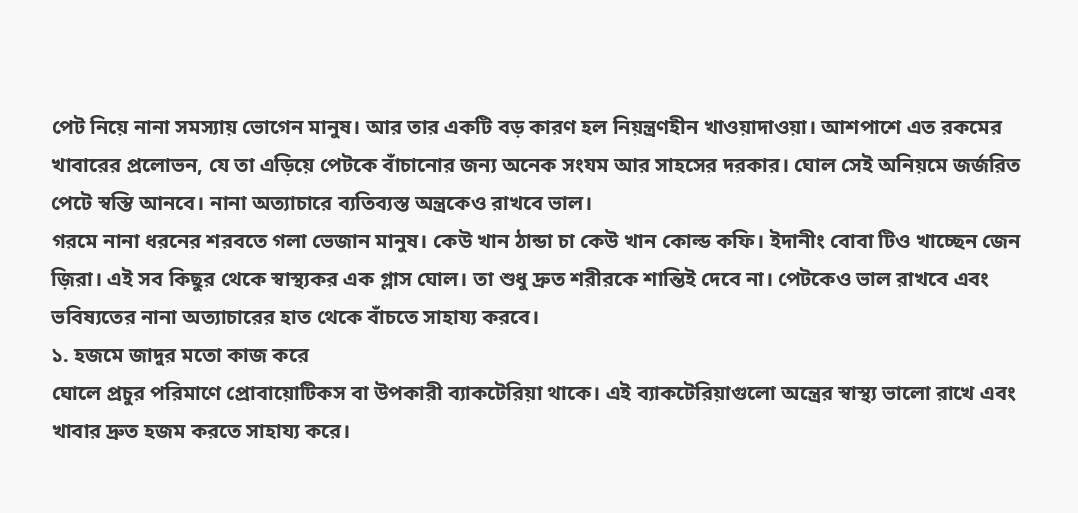পেট নিয়ে নানা সমস্যায় ভোগেন মানুষ। আর তার একটি বড় কারণ হল নিয়ন্ত্রণহীন খাওয়াদাওয়া। আশপাশে এত রকমের খাবারের প্রলোভন, যে তা এড়িয়ে পেটকে বাঁচানোর জন্য অনেক সংযম আর সাহসের দরকার। ঘোল সেই অনিয়মে জর্জরিত পেটে স্বস্তি আনবে। নানা অত্যাচারে ব্যতিব্যস্ত অন্ত্রকেও রাখবে ভাল।
গরমে নানা ধরনের শরবতে গলা ভেজান মানুষ। কেউ খান ঠান্ডা চা কেউ খান কোল্ড কফি। ইদানীং বোবা টিও খাচ্ছেন জেন জ়িরা। এই সব কিছুর থেকে স্বাস্থ্যকর এক গ্লাস ঘোল। তা শুধু দ্রুত শরীরকে শান্তিই দেবে না। পেটকেও ভাল রাখবে এবং ভবিষ্যতের নানা অত্যাচারের হাত থেকে বাঁচতে সাহায্য করবে।
১. হজমে জাদুর মতো কাজ করে
ঘোলে প্রচুর পরিমাণে প্রোবায়োটিকস বা উপকারী ব্যাকটেরিয়া থাকে। এই ব্যাকটেরিয়াগুলো অন্ত্রের স্বাস্থ্য ভালো রাখে এবং খাবার দ্রুত হজম করতে সাহায্য করে।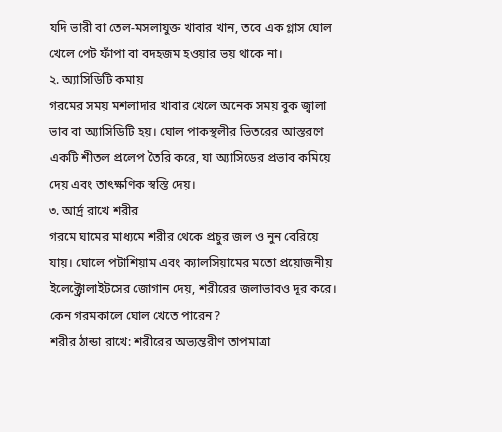যদি ভারী বা তেল-মসলাযুক্ত খাবার খান, তবে এক গ্লাস ঘোল খেলে পেট ফাঁপা বা বদহজম হওয়ার ভয় থাকে না।
২. অ্যাসিডিটি কমায়
গরমের সময় মশলাদার খাবার খেলে অনেক সময় বুক জ্বালা ভাব বা অ্যাসিডিটি হয়। ঘোল পাকস্থলীর ভিতরের আস্তরণে একটি শীতল প্রলেপ তৈরি করে, যা অ্যাসিডের প্রভাব কমিয়ে দেয় এবং তাৎক্ষণিক স্বস্তি দেয়।
৩. আর্দ্র রাখে শরীর
গরমে ঘামের মাধ্যমে শরীর থেকে প্রচুর জল ও নুন বেরিয়ে যায়। ঘোলে পটাশিয়াম এবং ক্যালসিয়ামের মতো প্রয়োজনীয় ইলেক্ট্রোলাইটসের জোগান দেয়, শরীরের জলাভাবও দূর করে।
কেন গরমকালে ঘোল খেতে পারেন?
শরীর ঠান্ডা রাখে: শরীরের অভ্যন্তরীণ তাপমাত্রা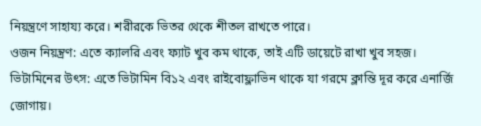নিয়ন্ত্রণে সাহায্য করে। শরীরকে ভিতর থেকে শীতল রাখতে পারে।
ওজন নিয়ন্ত্রণ: এতে ক্যালরি এবং ফ্যাট খুব কম থাকে, তাই এটি ডায়েটে রাখা খুব সহজ।
ভিটামিনের উৎস: এতে ভিটামিন বি১২ এবং রাইবোফ্লাভিন থাকে যা গরমে ক্লান্তি দূর করে এনার্জি জোগায়।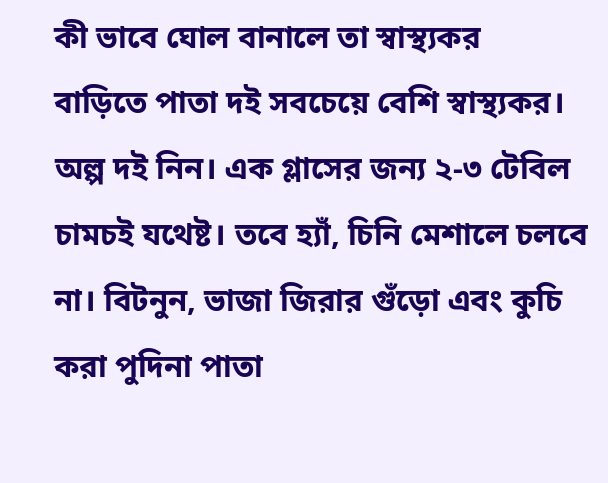কী ভাবে ঘোল বানালে তা স্বাস্থ্যকর
বাড়িতে পাতা দই সবচেয়ে বেশি স্বাস্থ্যকর। অল্প দই নিন। এক গ্লাসের জন্য ২-৩ টেবিল চামচই যথেষ্ট। তবে হ্যাঁ, চিনি মেশালে চলবে না। বিটনুন, ভাজা জিরার গুঁড়ো এবং কুচি করা পুদিনা পাতা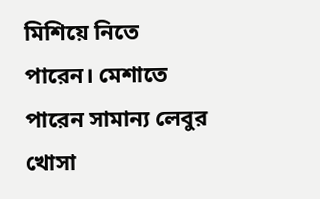মিশিয়ে নিতে পারেন। মেশাতে পারেন সামান্য লেবুর খোসা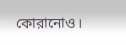কোরানোও।